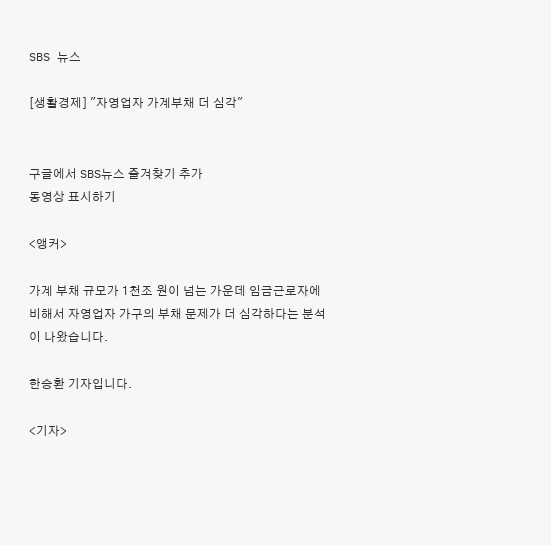SBS 뉴스

[생활경제] "자영업자 가계부채 더 심각"


구글에서 SBS뉴스 즐겨찾기 추가
동영상 표시하기

<앵커>

가계 부채 규모가 1천조 원이 넘는 가운데 임금근로자에 비해서 자영업자 가구의 부채 문제가 더 심각하다는 분석이 나왔습니다.

한승환 기자입니다.

<기자>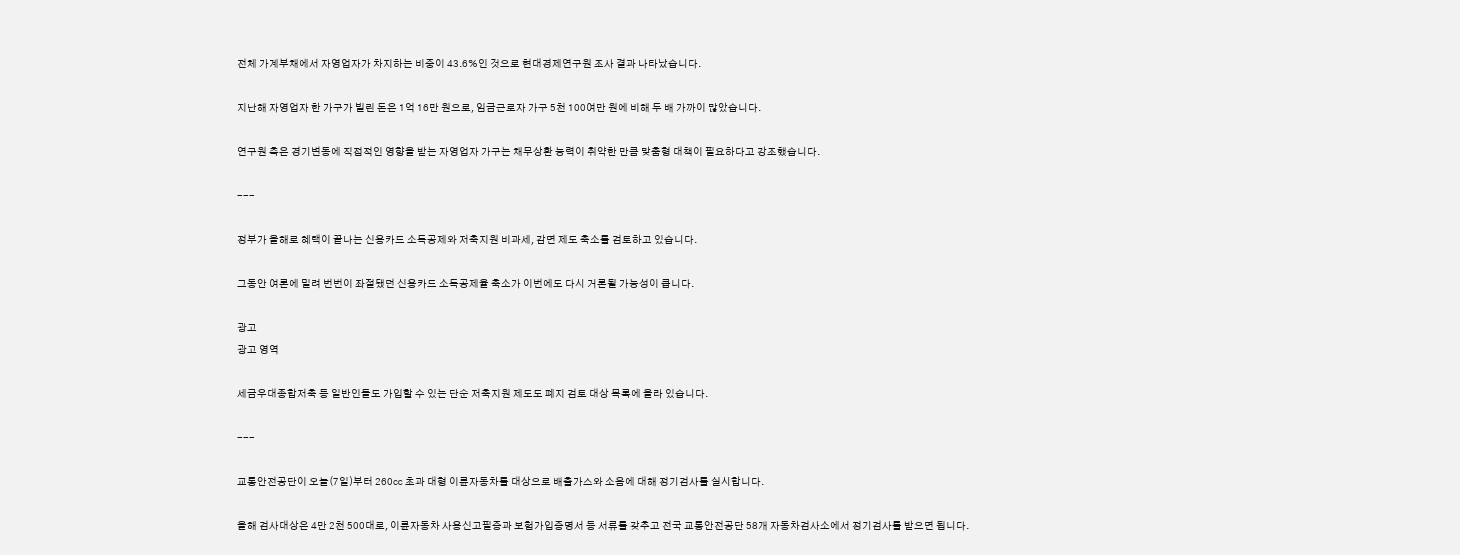전체 가계부채에서 자영업자가 차지하는 비중이 43.6%인 것으로 현대경제연구원 조사 결과 나타났습니다.

지난해 자영업자 한 가구가 빌린 돈은 1억 16만 원으로, 임금근로자 가구 5천 100여만 원에 비해 두 배 가까이 많았습니다.

연구원 측은 경기변동에 직접적인 영향을 받는 자영업자 가구는 채무상환 능력이 취약한 만큼 맞춤형 대책이 필요하다고 강조했습니다.

---

정부가 올해로 혜택이 끝나는 신용카드 소득공제와 저축지원 비과세, 감면 제도 축소를 검토하고 있습니다.

그동안 여론에 밀려 번번이 좌절됐던 신용카드 소득공제율 축소가 이번에도 다시 거론될 가능성이 큽니다.

광고
광고 영역

세금우대종합저축 등 일반인들도 가입할 수 있는 단순 저축지원 제도도 폐지 검토 대상 목록에 올라 있습니다.

---

교통안전공단이 오늘(7일)부터 260㏄ 초과 대형 이륜자동차를 대상으로 배출가스와 소음에 대해 정기검사를 실시합니다.

올해 검사대상은 4만 2천 500대로, 이륜자동차 사용신고필증과 보험가입증명서 등 서류를 갖추고 전국 교통안전공단 58개 자동차검사소에서 정기검사를 받으면 됩니다.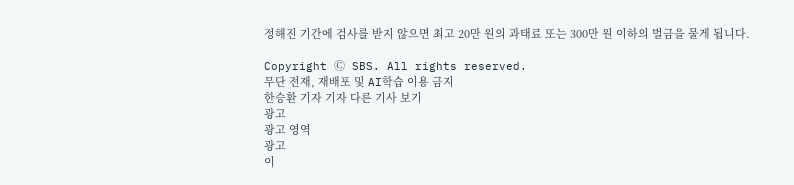정해진 기간에 검사를 받지 않으면 최고 20만 원의 과태료 또는 300만 원 이하의 벌금을 물게 됩니다.

Copyright Ⓒ SBS. All rights reserved.
무단 전재, 재배포 및 AI학습 이용 금지
한승환 기자 기자 다른 기사 보기
광고
광고 영역
광고
이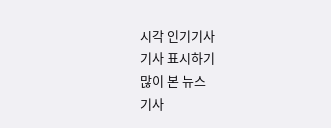시각 인기기사
기사 표시하기
많이 본 뉴스
기사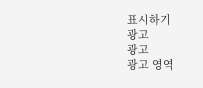표시하기
광고
광고
광고 영역